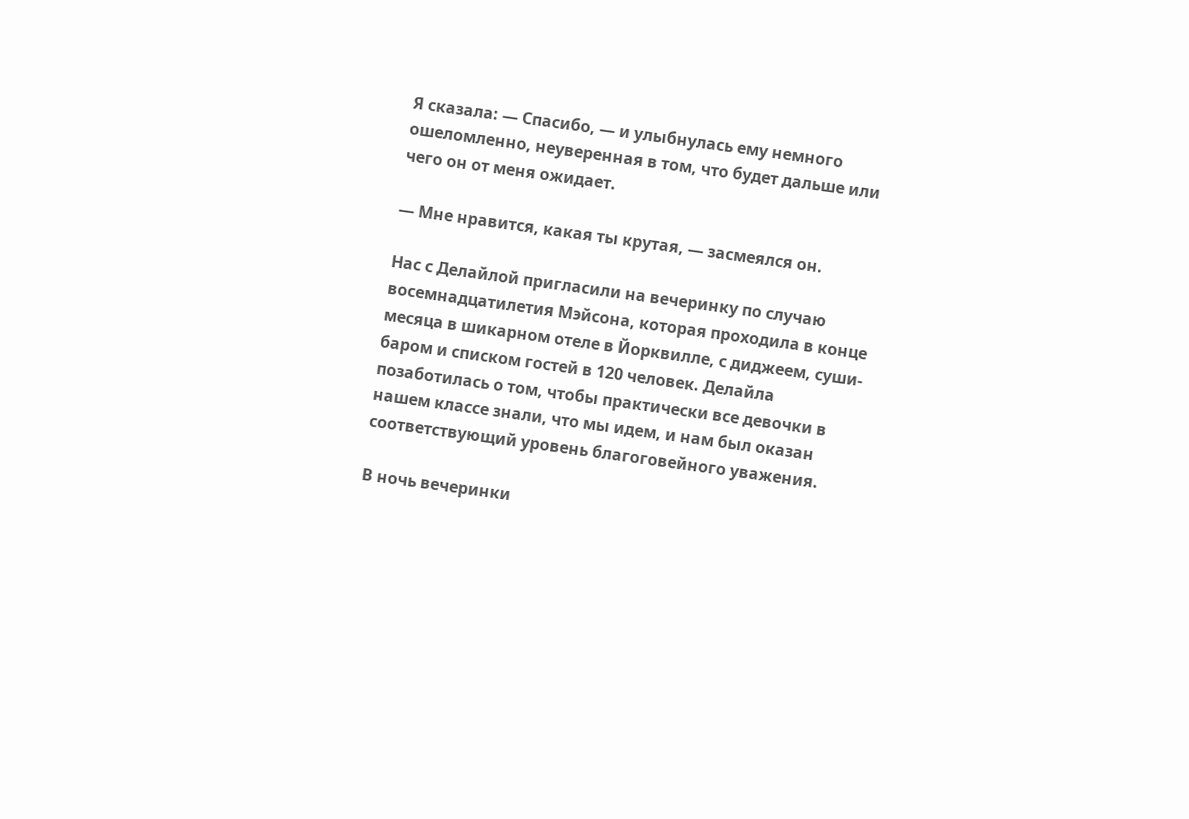Я сказала: — Спасибо, — и улыбнулась ему немного ошеломленно, неуверенная в том, что будет дальше или чего он от меня ожидает.

— Мне нравится, какая ты крутая, — засмеялся он.

Нас с Делайлой пригласили на вечеринку по случаю восемнадцатилетия Мэйсона, которая проходила в конце месяца в шикарном отеле в Йорквилле, с диджеем, суши-баром и списком гостей в 120 человек. Делайла позаботилась о том, чтобы практически все девочки в нашем классе знали, что мы идем, и нам был оказан соответствующий уровень благоговейного уважения.

В ночь вечеринки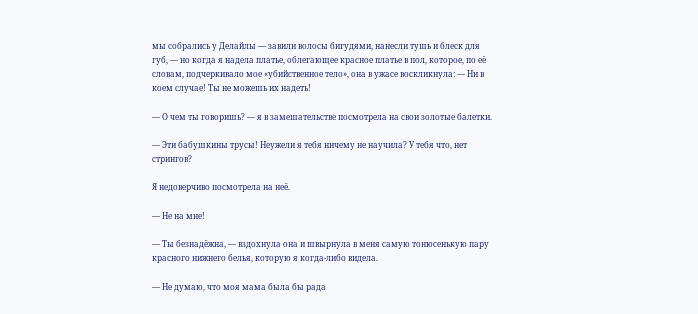мы собрались у Делайлы — завили волосы бигудями, нанесли тушь и блеск для губ, — но когда я надела платье, облегающее красное платье в пол, которое, по её словам, подчеркивало мое «убийственное тело», она в ужасе воскликнула: — Ни в коем случае! Ты не можешь их надеть!

— О чем ты говоришь? — я в замешательстве посмотрела на свои золотые балетки.

— Эти бабушкины трусы! Неужели я тебя ничему не научила? У тебя что, нет стрингов?

Я недоверчиво посмотрела на неё.

— Не на мне!

— Ты безнадёжна, — вздохнула она и швырнула в меня самую тонюсенькую пару красного нижнего белья, которую я когда-либо видела.

— Не думаю, что моя мама была бы рада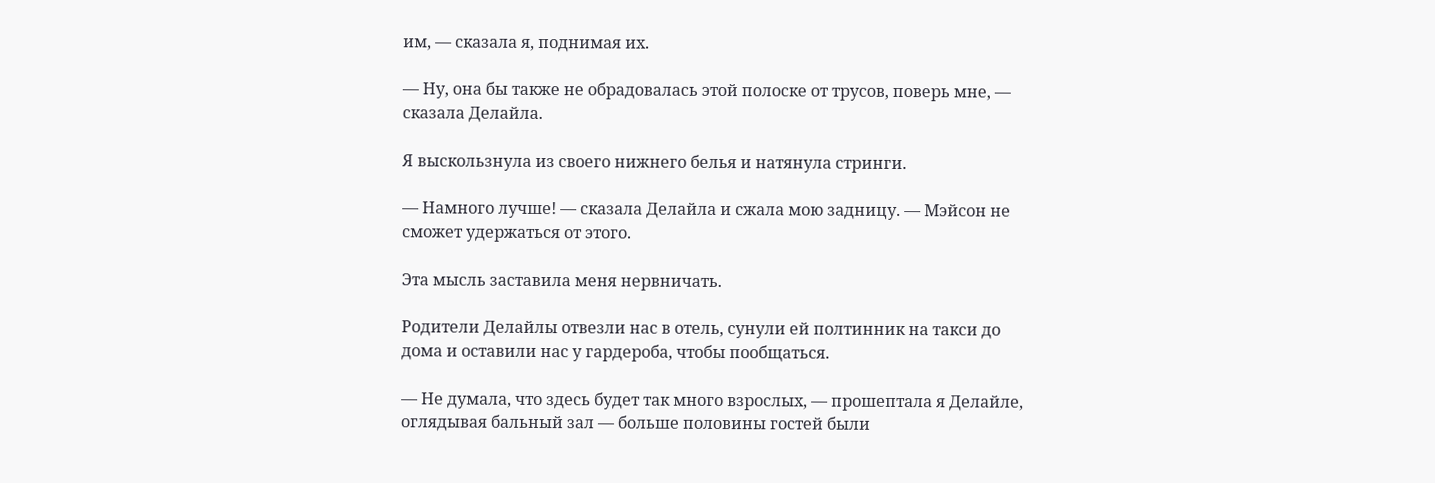им, — сказала я, поднимая их.

— Ну, она бы также не обрадовалась этой полоске от трусов, поверь мне, — сказала Делайла.

Я выскользнула из своего нижнего белья и натянула стринги.

— Намного лучше! — сказала Делайла и сжала мою задницу. — Мэйсон не сможет удержаться от этого.

Эта мысль заставила меня нервничать.

Родители Делайлы отвезли нас в отель, сунули ей полтинник на такси до дома и оставили нас у гардероба, чтобы пообщаться.

— Не думала, что здесь будет так много взрослых, — прошептала я Делайле, оглядывая бальный зал — больше половины гостей были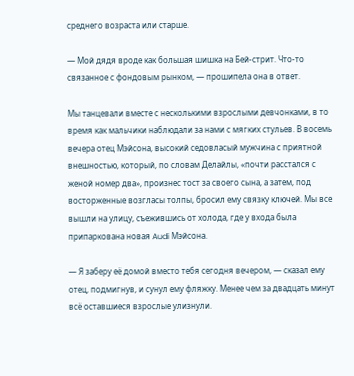среднего возраста или старше.

— Мой дядя вроде как большая шишка на Бей-стрит. Что-то связанное с фондовым рынком, — прошипела она в ответ.

Мы танцевали вместе с несколькими взрослыми девчонками, в то время как мальчики наблюдали за нами с мягких стульев. В восемь вечера отец Мэйсона, высокий седовласый мужчина с приятной внешностью, который, по словам Делайлы, «почти расстался с женой номер два», произнес тост за своего сына, а затем, под восторженные возгласы толпы, бросил ему связку ключей. Мы все вышли на улицу, съежившись от холода, где у входа была припаркована новая Audi Мэйсона.

— Я заберу её домой вместо тебя сегодня вечером, — сказал ему отец, подмигнув, и сунул ему фляжку. Менее чем за двадцать минут всё оставшиеся взрослые улизнули.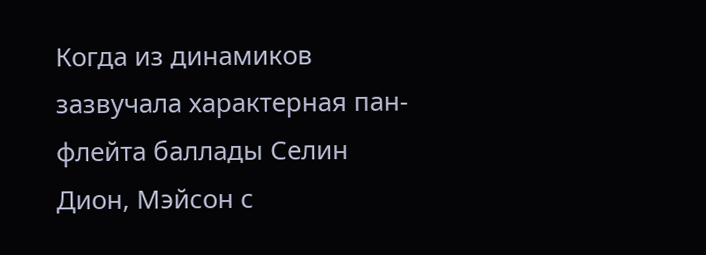Когда из динамиков зазвучала характерная пан-флейта баллады Селин Дион, Мэйсон с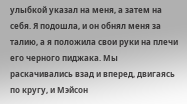улыбкой указал на меня, а затем на себя. Я подошла, и он обнял меня за талию, а я положила свои руки на плечи его черного пиджака. Мы раскачивались взад и вперед, двигаясь по кругу, и Мэйсон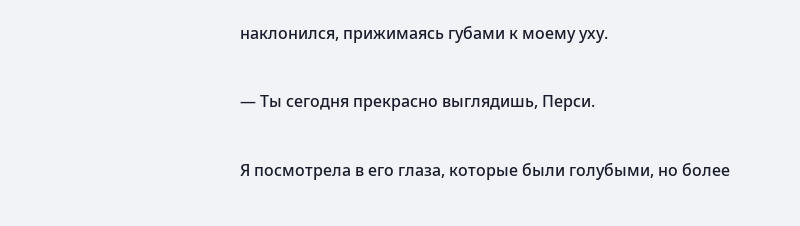наклонился, прижимаясь губами к моему уху.

— Ты сегодня прекрасно выглядишь, Перси.

Я посмотрела в его глаза, которые были голубыми, но более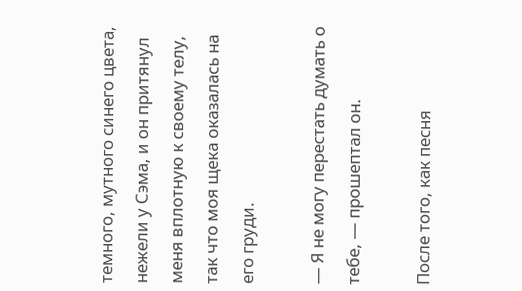темного, мутного синего цвета, нежели у Сэма, и он притянул меня вплотную к своему телу, так что моя щека оказалась на его груди.

— Я не могу перестать думать о тебе, — прошептал он.

После того, как песня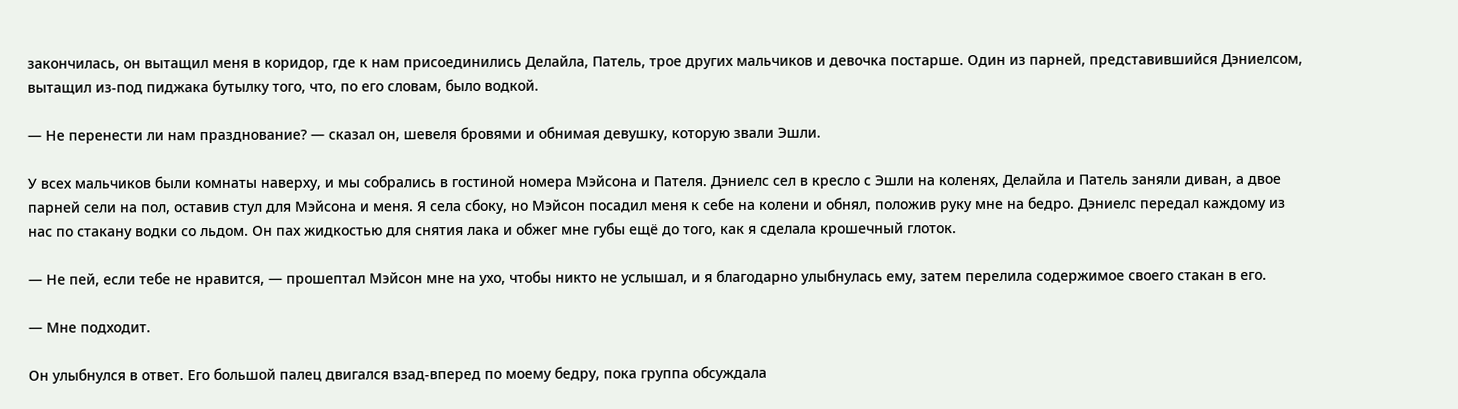закончилась, он вытащил меня в коридор, где к нам присоединились Делайла, Патель, трое других мальчиков и девочка постарше. Один из парней, представившийся Дэниелсом, вытащил из-под пиджака бутылку того, что, по его словам, было водкой.

— Не перенести ли нам празднование? — сказал он, шевеля бровями и обнимая девушку, которую звали Эшли.

У всех мальчиков были комнаты наверху, и мы собрались в гостиной номера Мэйсона и Пателя. Дэниелс сел в кресло с Эшли на коленях, Делайла и Патель заняли диван, а двое парней сели на пол, оставив стул для Мэйсона и меня. Я села сбоку, но Мэйсон посадил меня к себе на колени и обнял, положив руку мне на бедро. Дэниелс передал каждому из нас по стакану водки со льдом. Он пах жидкостью для снятия лака и обжег мне губы ещё до того, как я сделала крошечный глоток.

— Не пей, если тебе не нравится, — прошептал Мэйсон мне на ухо, чтобы никто не услышал, и я благодарно улыбнулась ему, затем перелила содержимое своего стакан в его.

— Мне подходит.

Он улыбнулся в ответ. Его большой палец двигался взад-вперед по моему бедру, пока группа обсуждала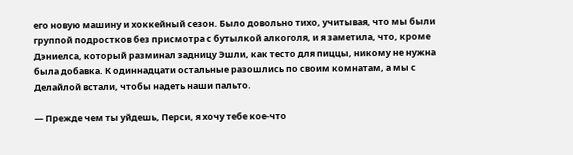его новую машину и хоккейный сезон. Было довольно тихо, учитывая, что мы были группой подростков без присмотра с бутылкой алкоголя, и я заметила, что, кроме Дэниелса, который разминал задницу Эшли, как тесто для пиццы, никому не нужна была добавка. К одиннадцати остальные разошлись по своим комнатам, а мы с Делайлой встали, чтобы надеть наши пальто.

— Прежде чем ты уйдешь, Перси, я хочу тебе кое-что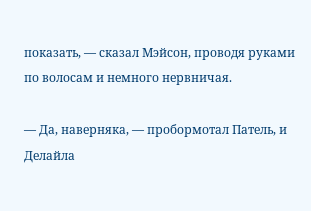показать, — сказал Мэйсон, проводя руками по волосам и немного нервничая.

— Да, наверняка, — пробормотал Патель, и Делайла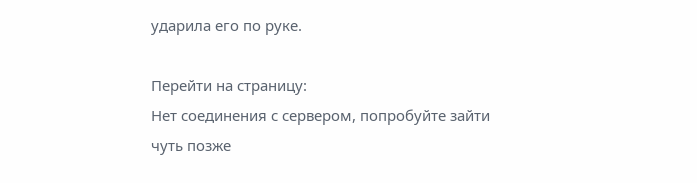ударила его по руке.

Перейти на страницу:
Нет соединения с сервером, попробуйте зайти чуть позже